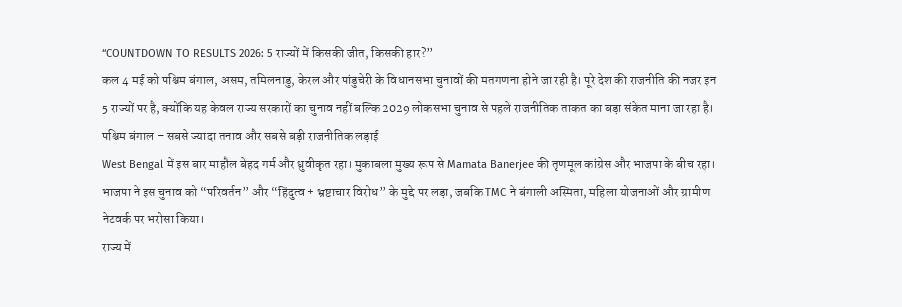“COUNTDOWN TO RESULTS 2026: 5 राज्यों में किसकी जीत, किसकी हार?”
कल 4 मई को पश्चिम बंगाल, असम, तमिलनाडु, केरल और पांडुचेरी के विधानसभा चुनावों की मतगणना होने जा रही है। पूरे देश की राजनीति की नजर इन 5 राज्यों पर है, क्योंकि यह केवल राज्य सरकारों का चुनाव नहीं बल्कि 2029 लोकसभा चुनाव से पहले राजनीतिक ताकत का बड़ा संकेत माना जा रहा है।
पश्चिम बंगाल – सबसे ज्यादा तनाव और सबसे बड़ी राजनीतिक लड़ाई
West Bengal में इस बार माहौल बेहद गर्म और ध्रुवीकृत रहा। मुकाबला मुख्य रूप से Mamata Banerjee की तृणमूल कांग्रेस और भाजपा के बीच रहा। भाजपा ने इस चुनाव को “परिवर्तन” और “हिंदुत्व + भ्रष्टाचार विरोध” के मुद्दे पर लड़ा, जबकि TMC ने बंगाली अस्मिता, महिला योजनाओं और ग्रामीण नेटवर्क पर भरोसा किया।
राज्य में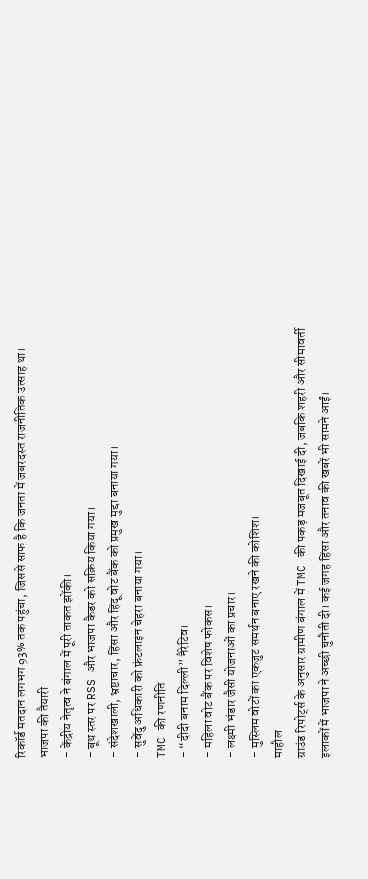रिकॉर्ड मतदान लगभग 93% तक पहुंचा, जिससे साफ है कि जनता में जबरदस्त राजनीतिक उत्साह था।
भाजपा की तैयारी
- केंद्रीय नेतृत्व ने बंगाल में पूरी ताकत झोंकी।
- बूथ स्तर पर RSS और भाजपा कैडर को सक्रिय किया गया।
- संदेशखाली, भ्रष्टाचार, हिंसा और हिंदू वोट बैंक को प्रमुख मुद्दा बनाया गया।
- सुवेंदु अधिकारी को फ्रंटलाइन चेहरा बनाया गया।
TMC की रणनीति
- “दीदी बनाम दिल्ली” नैरेटिव।
- महिला वोट बैंक पर विशेष फोकस।
- लक्ष्मी भंडार जैसी योजनाओं का प्रचार।
- मुस्लिम वोटों का एकजुट समर्थन बनाए रखने की कोशिश।
माहौल
ग्राउंड रिपोर्ट्स के अनुसार ग्रामीण बंगाल में TMC की पकड़ मजबूत दिखाई दी, जबकि शहरी और सीमावर्ती इलाकों में भाजपा ने अच्छी चुनौती दी। कई जगह हिंसा और तनाव की खबरें भी सामने आईं।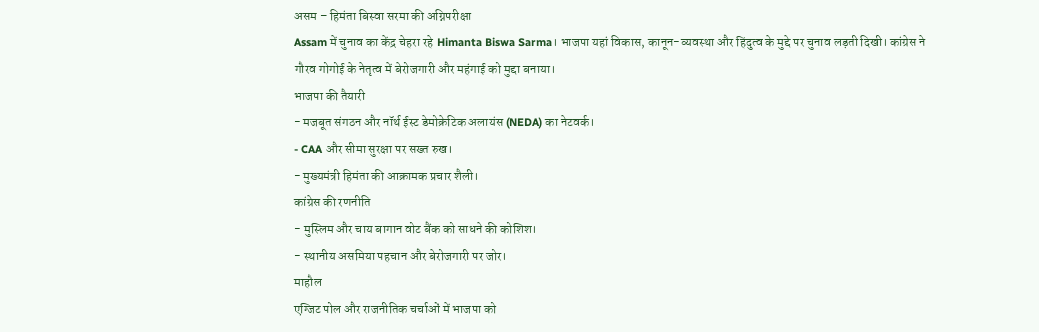असम – हिमंता बिस्वा सरमा की अग्निपरीक्षा
Assam में चुनाव का केंद्र चेहरा रहे Himanta Biswa Sarma। भाजपा यहां विकास, कानून-व्यवस्था और हिंदुत्व के मुद्दे पर चुनाव लड़ती दिखी। कांग्रेस ने गौरव गोगोई के नेतृत्व में बेरोजगारी और महंगाई को मुद्दा बनाया।
भाजपा की तैयारी
- मजबूत संगठन और नॉर्थ ईस्ट डेमोक्रेटिक अलायंस (NEDA) का नेटवर्क।
- CAA और सीमा सुरक्षा पर सख्त रुख।
- मुख्यमंत्री हिमंता की आक्रामक प्रचार शैली।
कांग्रेस की रणनीति
- मुस्लिम और चाय बागान वोट बैंक को साधने की कोशिश।
- स्थानीय असमिया पहचान और बेरोजगारी पर जोर।
माहौल
एग्जिट पोल और राजनीतिक चर्चाओं में भाजपा को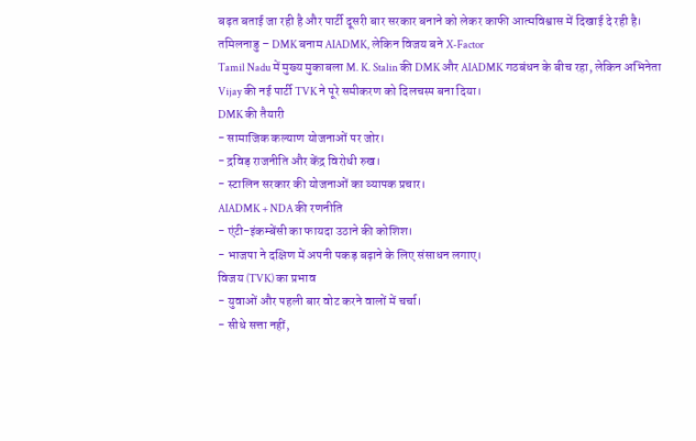बढ़त बताई जा रही है और पार्टी दूसरी बार सरकार बनाने को लेकर काफी आत्मविश्वास में दिखाई दे रही है।
तमिलनाडु – DMK बनाम AIADMK, लेकिन विजय बने X-Factor
Tamil Nadu में मुख्य मुकाबला M. K. Stalin की DMK और AIADMK गठबंधन के बीच रहा, लेकिन अभिनेता Vijay की नई पार्टी TVK ने पूरे समीकरण को दिलचस्प बना दिया।
DMK की तैयारी
- सामाजिक कल्याण योजनाओं पर जोर।
- द्रविड़ राजनीति और केंद्र विरोधी रुख।
- स्टालिन सरकार की योजनाओं का व्यापक प्रचार।
AIADMK + NDA की रणनीति
- एंटी-इंकम्बेंसी का फायदा उठाने की कोशिश।
- भाजपा ने दक्षिण में अपनी पकड़ बढ़ाने के लिए संसाधन लगाए।
विजय (TVK) का प्रभाव
- युवाओं और पहली बार वोट करने वालों में चर्चा।
- सीधे सत्ता नहीं,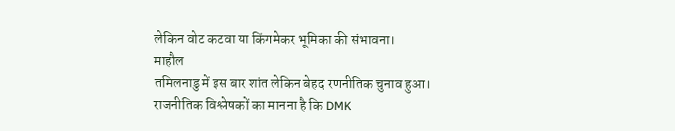लेकिन वोट कटवा या किंगमेकर भूमिका की संभावना।
माहौल
तमिलनाडु में इस बार शांत लेकिन बेहद रणनीतिक चुनाव हुआ। राजनीतिक विश्लेषकों का मानना है कि DMK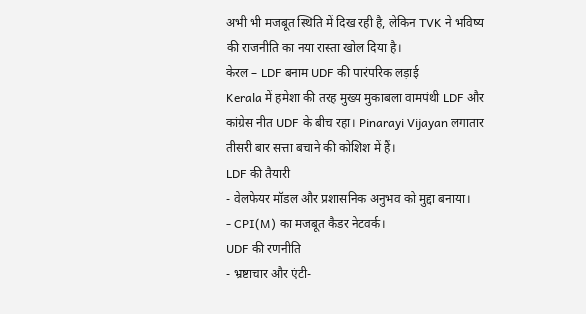अभी भी मजबूत स्थिति में दिख रही है, लेकिन TVK ने भविष्य की राजनीति का नया रास्ता खोल दिया है।
केरल – LDF बनाम UDF की पारंपरिक लड़ाई
Kerala में हमेशा की तरह मुख्य मुकाबला वामपंथी LDF और कांग्रेस नीत UDF के बीच रहा। Pinarayi Vijayan लगातार तीसरी बार सत्ता बचाने की कोशिश में हैं।
LDF की तैयारी
- वेलफेयर मॉडल और प्रशासनिक अनुभव को मुद्दा बनाया।
- CPI(M) का मजबूत कैडर नेटवर्क।
UDF की रणनीति
- भ्रष्टाचार और एंटी-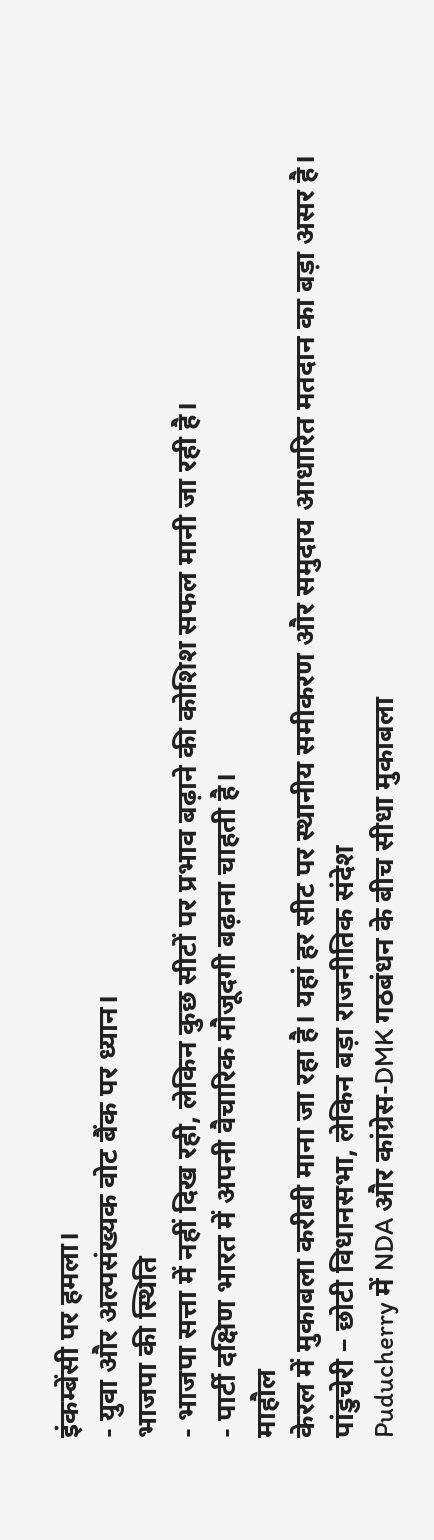इंकम्बेंसी पर हमला।
- युवा और अल्पसंख्यक वोट बैंक पर ध्यान।
भाजपा की स्थिति
- भाजपा सत्ता में नहीं दिख रही, लेकिन कुछ सीटों पर प्रभाव बढ़ाने की कोशिश सफल मानी जा रही है।
- पार्टी दक्षिण भारत में अपनी वैचारिक मौजूदगी बढ़ाना चाहती है।
माहौल
केरल में मुकाबला करीबी माना जा रहा है। यहां हर सीट पर स्थानीय समीकरण और समुदाय आधारित मतदान का बड़ा असर है।
पांडुचेरी – छोटी विधानसभा, लेकिन बड़ा राजनीतिक संदेश
Puducherry में NDA और कांग्रेस-DMK गठबंधन के बीच सीधा मुकाबला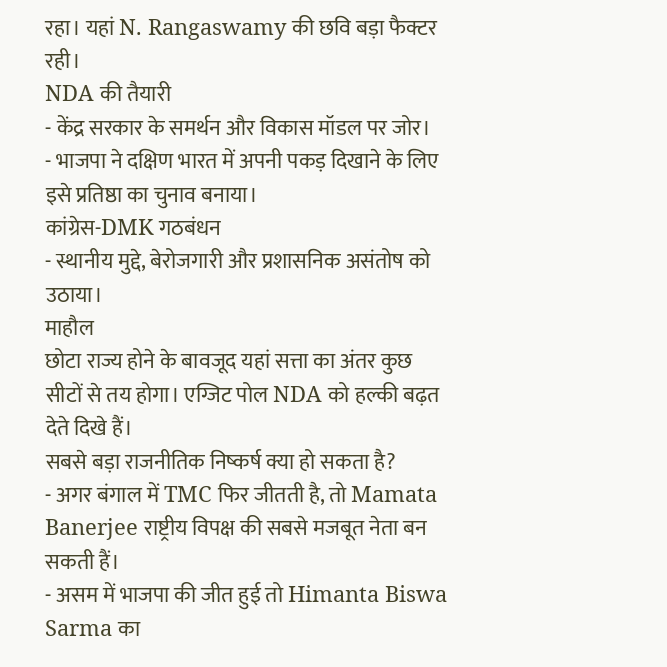रहा। यहां N. Rangaswamy की छवि बड़ा फैक्टर रही।
NDA की तैयारी
- केंद्र सरकार के समर्थन और विकास मॉडल पर जोर।
- भाजपा ने दक्षिण भारत में अपनी पकड़ दिखाने के लिए इसे प्रतिष्ठा का चुनाव बनाया।
कांग्रेस-DMK गठबंधन
- स्थानीय मुद्दे, बेरोजगारी और प्रशासनिक असंतोष को उठाया।
माहौल
छोटा राज्य होने के बावजूद यहां सत्ता का अंतर कुछ सीटों से तय होगा। एग्जिट पोल NDA को हल्की बढ़त देते दिखे हैं।
सबसे बड़ा राजनीतिक निष्कर्ष क्या हो सकता है?
- अगर बंगाल में TMC फिर जीतती है, तो Mamata Banerjee राष्ट्रीय विपक्ष की सबसे मजबूत नेता बन सकती हैं।
- असम में भाजपा की जीत हुई तो Himanta Biswa Sarma का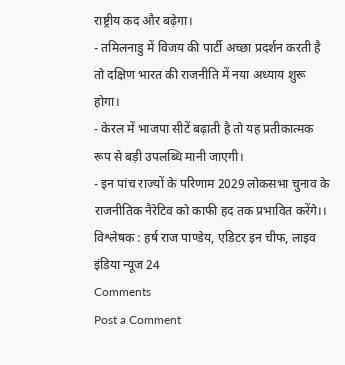राष्ट्रीय कद और बढ़ेगा।
- तमिलनाडु में विजय की पार्टी अच्छा प्रदर्शन करती है तो दक्षिण भारत की राजनीति में नया अध्याय शुरू होगा।
- केरल में भाजपा सीटें बढ़ाती है तो यह प्रतीकात्मक रूप से बड़ी उपलब्धि मानी जाएगी।
- इन पांच राज्यों के परिणाम 2029 लोकसभा चुनाव के राजनीतिक नैरेटिव को काफी हद तक प्रभावित करेंगे।। विश्लेषक : हर्ष राज पाण्डेय, एडिटर इन चीफ, लाइव इंडिया न्यूज 24
Comments
Post a Comment